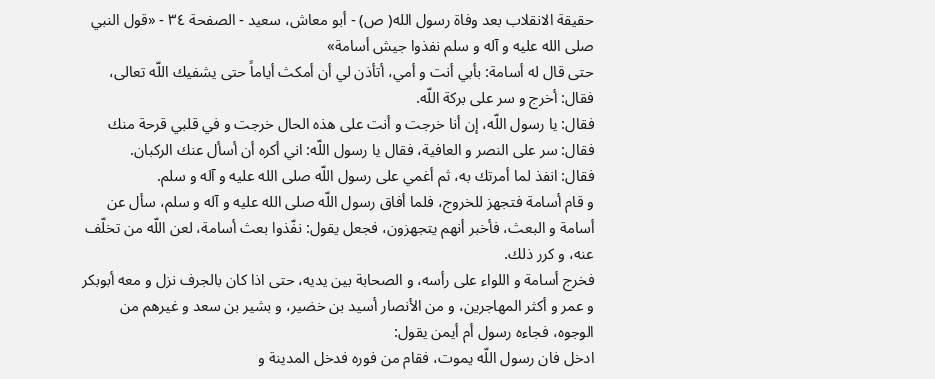حقيقة الانقلاب بعد وفاة رسول الله( ص) - أبو معاش، سعيد - الصفحة ٣٤ - «قول النبي صلى الله عليه و آله و سلم نفذوا جيش أسامة»
حتى قال له أسامة: بأبي أنت و أمي، أتأذن لي أن أمكث أياماً حتى يشفيك اللّه تعالى، فقال: أخرج و سر على بركة اللّه.
فقال: يا رسول اللّه، إن أنا خرجت و أنت على هذه الحال خرجت و في قلبي قرحة منك فقال: سر على النصر و العافية، فقال يا رسول اللّه: اني أكره أن أسأل عنك الركبان.
فقال: انفذ لما أمرتك به، ثم أغمي على رسول اللّه صلى الله عليه و آله و سلم.
و قام أسامة فتجهز للخروج، فلما أفاق رسول اللّه صلى الله عليه و آله و سلم، سأل عن أسامة و البعث، فأخبر أنهم يتجهزون، فجعل يقول: نفّذوا بعث أسامة، لعن اللّه من تخلّف عنه، و كرر ذلك.
فخرج أسامة و اللواء على رأسه، و الصحابة بين يديه، حتى اذا كان بالجرف نزل و معه أبوبكر و عمر و أكثر المهاجرين، و من الأنصار أسيد بن خضير، و بشير بن سعد و غيرهم من الوجوه، فجاءه رسول أم أيمن يقول:
ادخل فان رسول اللّه يموت، فقام من فوره فدخل المدينة و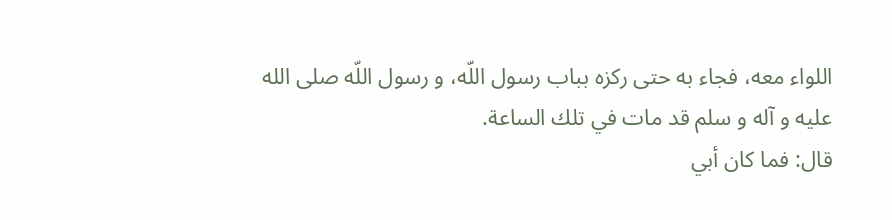اللواء معه، فجاء به حتى ركزه بباب رسول اللّه، و رسول اللّه صلى الله عليه و آله و سلم قد مات في تلك الساعة.
قال: فما كان أبي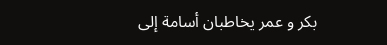بكر و عمر يخاطبان أسامة إلى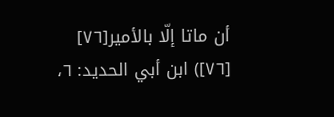أن ماتا إلّا بالأمير[٧٦]
[٧٦]) ابن أبي الحديد: ٦،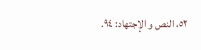٥٢، النص و الإجتهاد: ٩٤.